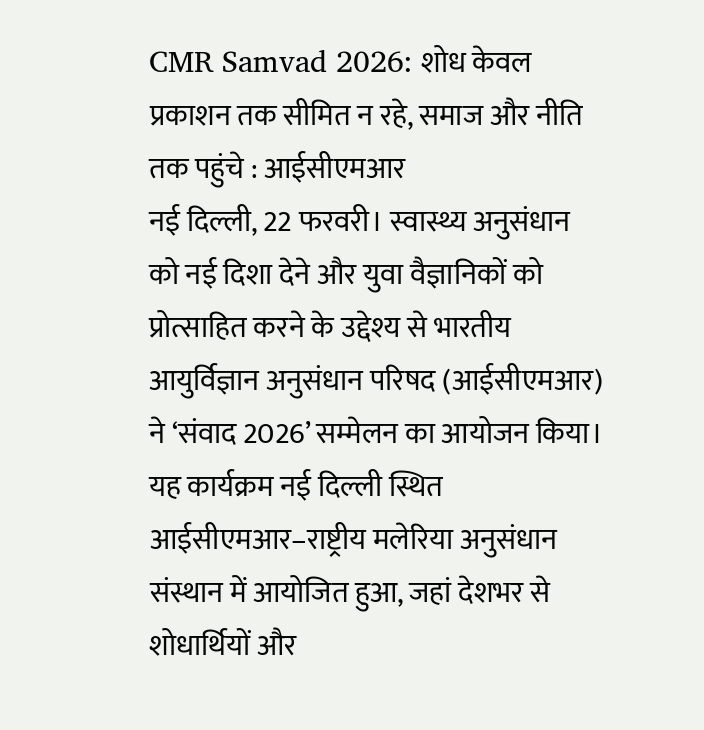CMR Samvad 2026: शोध केवल प्रकाशन तक सीमित न रहे, समाज और नीति तक पहुंचे : आईसीएमआर
नई दिल्ली, 22 फरवरी। स्वास्थ्य अनुसंधान को नई दिशा देने और युवा वैज्ञानिकों को प्रोत्साहित करने के उद्देश्य से भारतीय आयुर्विज्ञान अनुसंधान परिषद (आईसीएमआर) ने ‘संवाद 2026’ सम्मेलन का आयोजन किया। यह कार्यक्रम नई दिल्ली स्थित आईसीएमआर–राष्ट्रीय मलेरिया अनुसंधान संस्थान में आयोजित हुआ, जहां देशभर से शोधार्थियों और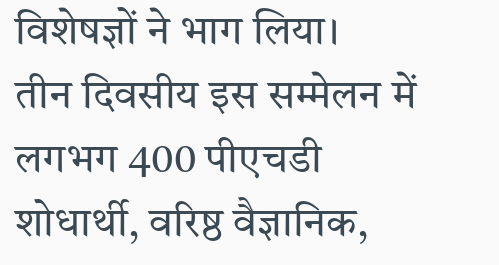विशेषज्ञों ने भाग लिया।
तीन दिवसीय इस सम्मेलन में लगभग 400 पीएचडी शोधार्थी, वरिष्ठ वैज्ञानिक,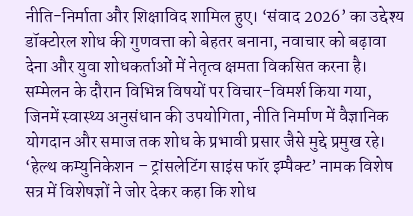नीति-निर्माता और शिक्षाविद शामिल हुए। ‘संवाद 2026’ का उद्देश्य डॉक्टोरल शोध की गुणवत्ता को बेहतर बनाना, नवाचार को बढ़ावा देना और युवा शोधकर्ताओं में नेतृत्व क्षमता विकसित करना है। सम्मेलन के दौरान विभिन्न विषयों पर विचार-विमर्श किया गया, जिनमें स्वास्थ्य अनुसंधान की उपयोगिता, नीति निर्माण में वैज्ञानिक योगदान और समाज तक शोध के प्रभावी प्रसार जैसे मुद्दे प्रमुख रहे।
‘हेल्थ कम्युनिकेशन – ट्रांसलेटिंग साइंस फॉर इम्पैक्ट’ नामक विशेष सत्र में विशेषज्ञों ने जोर देकर कहा कि शोध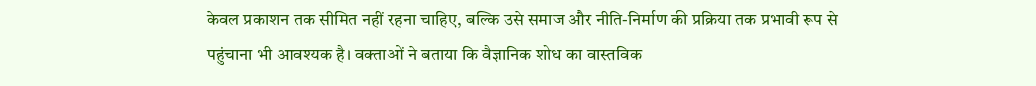केवल प्रकाशन तक सीमित नहीं रहना चाहिए, बल्कि उसे समाज और नीति-निर्माण की प्रक्रिया तक प्रभावी रूप से पहुंचाना भी आवश्यक है। वक्ताओं ने बताया कि वैज्ञानिक शोध का वास्तविक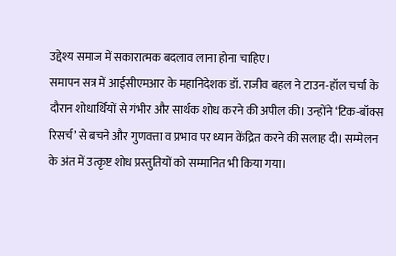उद्देश्य समाज में सकारात्मक बदलाव लाना होना चाहिए।
समापन सत्र में आईसीएमआर के महानिदेशक डॉ. राजीव बहल ने टाउन-हॉल चर्चा के दौरान शोधार्थियों से गंभीर और सार्थक शोध करने की अपील की। उन्होंने ‘टिक-बॉक्स रिसर्च’ से बचने और गुणवत्ता व प्रभाव पर ध्यान केंद्रित करने की सलाह दी। सम्मेलन के अंत में उत्कृष्ट शोध प्रस्तुतियों को सम्मानित भी किया गया।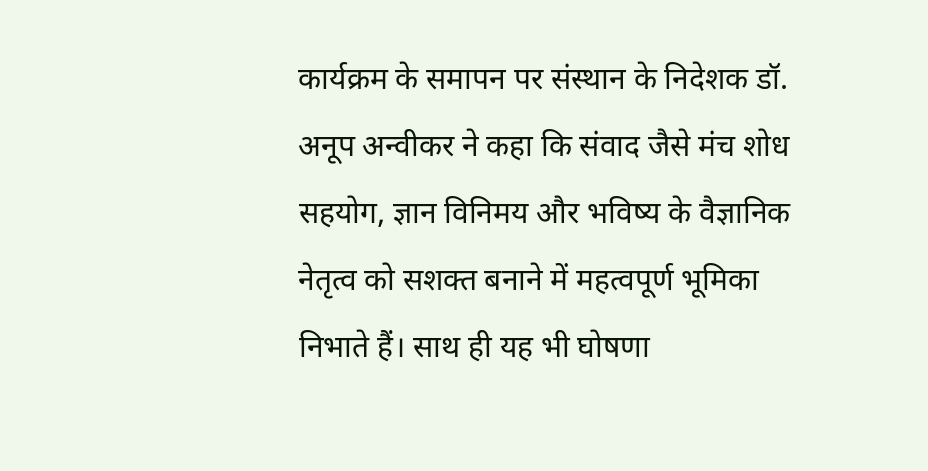कार्यक्रम के समापन पर संस्थान के निदेशक डॉ. अनूप अन्वीकर ने कहा कि संवाद जैसे मंच शोध सहयोग, ज्ञान विनिमय और भविष्य के वैज्ञानिक नेतृत्व को सशक्त बनाने में महत्वपूर्ण भूमिका निभाते हैं। साथ ही यह भी घोषणा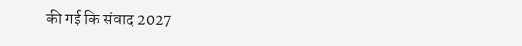की गई कि संवाद 2027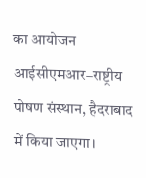का आयोजन आईसीएमआर–राष्ट्रीय पोषण संस्थान, हैदराबाद में किया जाएगा।